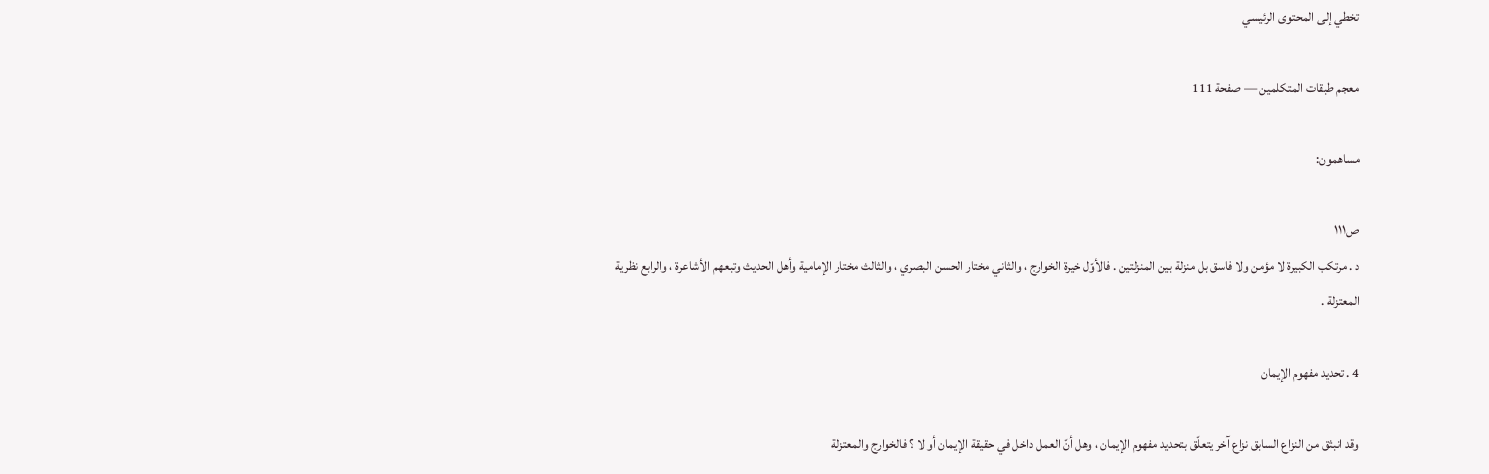تخطي إلى المحتوى الرئيسي

معجم طبقات المتكلمين — صفحة 111

مساهمون:

ص١١١
د . مرتكب الكبيرة لا مؤمن ولا فاسق بل منزلة بين المنزلتين . فالأوّل خيرة الخوارج ، والثاني مختار الحسن البصري ، والثالث مختار الإمامية وأهل الحديث وتبعهم الأشاعرة ، والرابع نظرية المعتزلة .

4 . تحديد مفهوم الإيمان

وقد انبثق من النزاع السابق نزاع آخر يتعلّق بتحديد مفهوم الإيمان ، وهل أنّ العمل داخل في حقيقة الإيمان أو لا ؟ فالخوارج والمعتزلة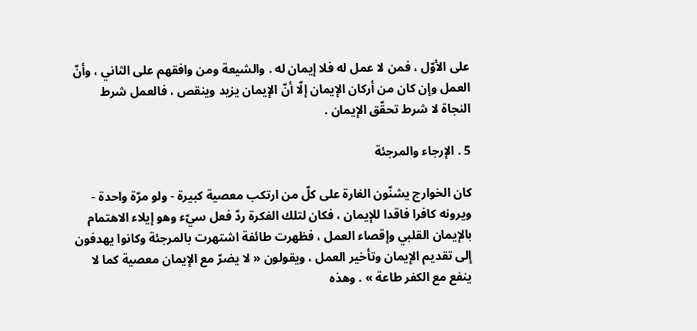على الأوّل ، فمن لا عمل له فلا إيمان له . والشيعة ومن وافقهم على الثاني ، وأنّ العمل وإن كان من أركان الإيمان إلّا أنّ الإيمان يزيد وينقص ، فالعمل شرط النجاة لا شرط تحقّق الإيمان .

5 . الإرجاء والمرجئة

كان الخوارج يشنّون الغارة على كلّ من ارتكب معصية كبيرة - ولو مرّة واحدة - ويرونه كافرا فاقدا للإيمان ، فكان لتلك الفكرة ردّ فعل سيّء وهو إيلاء الاهتمام بالإيمان القلبي وإقصاء العمل ، فظهرت طائفة اشتهرت بالمرجئة وكانوا يهدفون إلى تقديم الإيمان وتأخير العمل ، ويقولون « لا يضرّ مع الإيمان معصية كما لا ينفع مع الكفر طاعة » . وهذه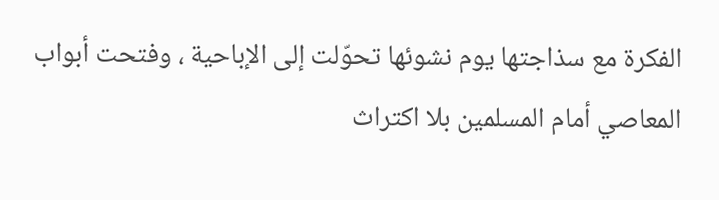الفكرة مع سذاجتها يوم نشوئها تحوّلت إلى الإباحية ، وفتحت أبواب المعاصي أمام المسلمين بلا اكتراث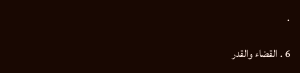.

6 . القضاء والقدر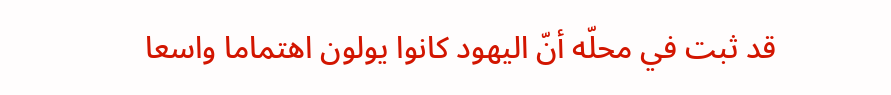قد ثبت في محلّه أنّ اليهود كانوا يولون اهتماما واسعا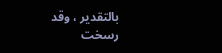بالتقدير ، وقد رسخت